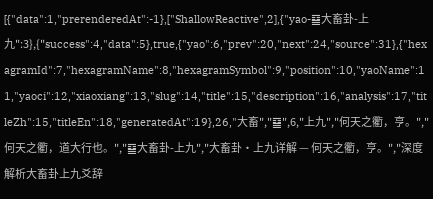[{"data":1,"prerenderedAt":-1},["ShallowReactive",2],{"yao-䷙大畜卦-上九":3},{"success":4,"data":5},true,{"yao":6,"prev":20,"next":24,"source":31},{"hexagramId":7,"hexagramName":8,"hexagramSymbol":9,"position":10,"yaoName":11,"yaoci":12,"xiaoxiang":13,"slug":14,"title":15,"description":16,"analysis":17,"titleZh":15,"titleEn":18,"generatedAt":19},26,"大畜","䷙",6,"上九","何天之衢，亨。","何天之衢，道大行也。","䷙大畜卦-上九","大畜卦·上九详解 — 何天之衢，亨。","深度解析大畜卦上九爻辞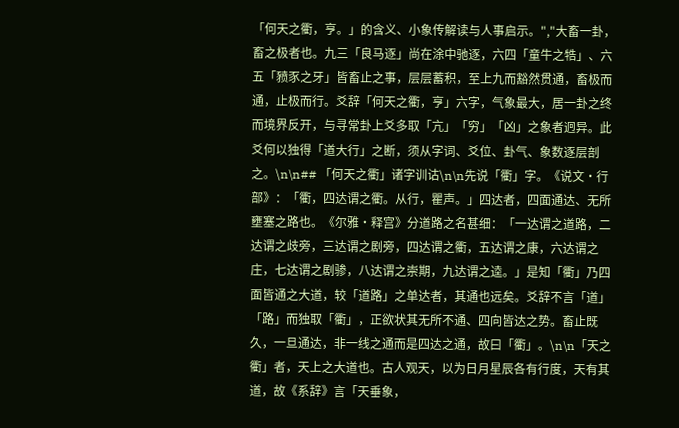「何天之衢，亨。」的含义、小象传解读与人事启示。","大畜一卦，畜之极者也。九三「良马逐」尚在涂中驰逐，六四「童牛之牿」、六五「豮豕之牙」皆畜止之事，层层蓄积，至上九而豁然贯通，畜极而通，止极而行。爻辞「何天之衢，亨」六字，气象最大，居一卦之终而境界反开，与寻常卦上爻多取「亢」「穷」「凶」之象者迥异。此爻何以独得「道大行」之断，须从字词、爻位、卦气、象数逐层剖之。\n\n## 「何天之衢」诸字训诂\n\n先说「衢」字。《说文·行部》：「衢，四达谓之衢。从行，瞿声。」四达者，四面通达、无所壅塞之路也。《尔雅·释宫》分道路之名甚细：「一达谓之道路，二达谓之歧旁，三达谓之剧旁，四达谓之衢，五达谓之康，六达谓之庄，七达谓之剧骖，八达谓之崇期，九达谓之逵。」是知「衢」乃四面皆通之大道，较「道路」之单达者，其通也远矣。爻辞不言「道」「路」而独取「衢」，正欲状其无所不通、四向皆达之势。畜止既久，一旦通达，非一线之通而是四达之通，故曰「衢」。\n\n「天之衢」者，天上之大道也。古人观天，以为日月星辰各有行度，天有其道，故《系辞》言「天垂象，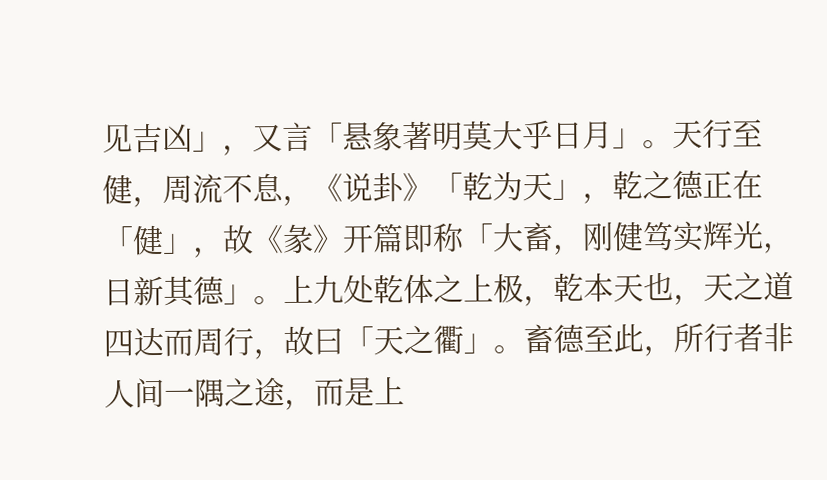见吉凶」，又言「悬象著明莫大乎日月」。天行至健，周流不息，《说卦》「乾为天」，乾之德正在「健」，故《彖》开篇即称「大畜，刚健笃实辉光，日新其德」。上九处乾体之上极，乾本天也，天之道四达而周行，故曰「天之衢」。畜德至此，所行者非人间一隅之途，而是上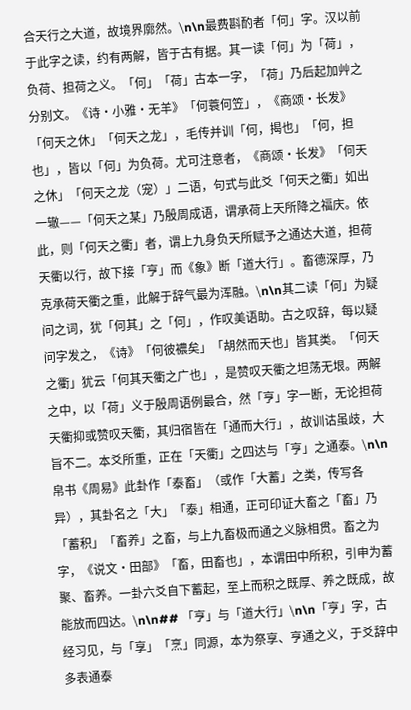合天行之大道，故境界廓然。\n\n最费斟酌者「何」字。汉以前于此字之读，约有两解，皆于古有据。其一读「何」为「荷」，负荷、担荷之义。「何」「荷」古本一字，「荷」乃后起加艸之分别文。《诗·小雅·无羊》「何蓑何笠」，《商颂·长发》「何天之休」「何天之龙」，毛传并训「何，揭也」「何，担也」，皆以「何」为负荷。尤可注意者，《商颂·长发》「何天之休」「何天之龙（宠）」二语，句式与此爻「何天之衢」如出一辙——「何天之某」乃殷周成语，谓承荷上天所降之福庆。依此，则「何天之衢」者，谓上九身负天所赋予之通达大道，担荷天衢以行，故下接「亨」而《象》断「道大行」。畜德深厚，乃克承荷天衢之重，此解于辞气最为浑融。\n\n其二读「何」为疑问之词，犹「何其」之「何」，作叹美语助。古之叹辞，每以疑问字发之，《诗》「何彼襛矣」「胡然而天也」皆其类。「何天之衢」犹云「何其天衢之广也」，是赞叹天衢之坦荡无垠。两解之中，以「荷」义于殷周语例最合，然「亨」字一断，无论担荷天衢抑或赞叹天衢，其归宿皆在「通而大行」，故训诂虽歧，大旨不二。本爻所重，正在「天衢」之四达与「亨」之通泰。\n\n帛书《周易》此卦作「泰畜」（或作「大蓄」之类，传写各异），其卦名之「大」「泰」相通，正可印证大畜之「畜」乃「蓄积」「畜养」之畜，与上九畜极而通之义脉相贯。畜之为字，《说文·田部》「畜，田畜也」，本谓田中所积，引申为蓄聚、畜养。一卦六爻自下蓄起，至上而积之既厚、养之既成，故能放而四达。\n\n## 「亨」与「道大行」\n\n「亨」字，古经习见，与「享」「烹」同源，本为祭享、亨通之义，于爻辞中多表通泰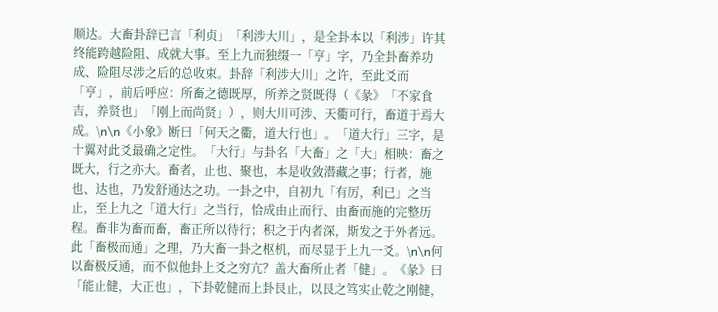顺达。大畜卦辞已言「利贞」「利涉大川」，是全卦本以「利涉」许其终能跨越险阻、成就大事。至上九而独缀一「亨」字，乃全卦畜养功成、险阻尽涉之后的总收束。卦辞「利涉大川」之许，至此爻而「亨」，前后呼应：所畜之德既厚，所养之贤既得（《彖》「不家食吉，养贤也」「刚上而尚贤」），则大川可涉、天衢可行，畜道于焉大成。\n\n《小象》断曰「何天之衢，道大行也」。「道大行」三字，是十翼对此爻最确之定性。「大行」与卦名「大畜」之「大」相映：畜之既大，行之亦大。畜者，止也、聚也，本是收敛潜藏之事；行者，施也、达也，乃发舒通达之功。一卦之中，自初九「有厉，利已」之当止，至上九之「道大行」之当行，恰成由止而行、由畜而施的完整历程。畜非为畜而畜，畜正所以待行；积之于内者深，斯发之于外者远。此「畜极而通」之理，乃大畜一卦之枢机，而尽显于上九一爻。\n\n何以畜极反通，而不似他卦上爻之穷亢？盖大畜所止者「健」。《彖》曰「能止健，大正也」，下卦乾健而上卦艮止，以艮之笃实止乾之刚健，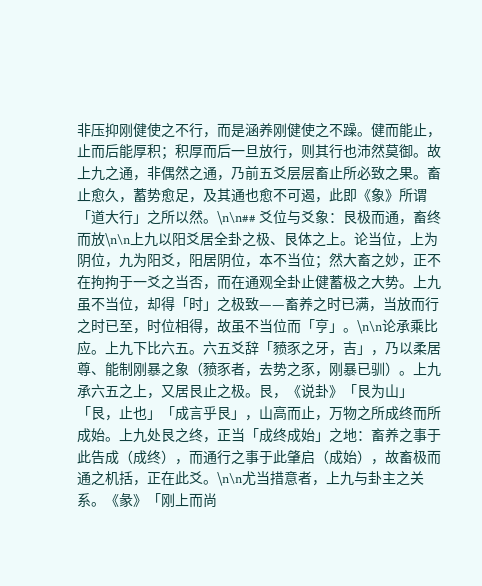非压抑刚健使之不行，而是涵养刚健使之不躁。健而能止，止而后能厚积；积厚而后一旦放行，则其行也沛然莫御。故上九之通，非偶然之通，乃前五爻层层畜止所必致之果。畜止愈久，蓄势愈足，及其通也愈不可遏，此即《象》所谓「道大行」之所以然。\n\n## 爻位与爻象：艮极而通，畜终而放\n\n上九以阳爻居全卦之极、艮体之上。论当位，上为阴位，九为阳爻，阳居阴位，本不当位；然大畜之妙，正不在拘拘于一爻之当否，而在通观全卦止健蓄极之大势。上九虽不当位，却得「时」之极致——畜养之时已满，当放而行之时已至，时位相得，故虽不当位而「亨」。\n\n论承乘比应。上九下比六五。六五爻辞「豮豕之牙，吉」，乃以柔居尊、能制刚暴之象（豮豕者，去势之豕，刚暴已驯）。上九承六五之上，又居艮止之极。艮，《说卦》「艮为山」「艮，止也」「成言乎艮」，山高而止，万物之所成终而所成始。上九处艮之终，正当「成终成始」之地：畜养之事于此告成（成终），而通行之事于此肇启（成始），故畜极而通之机括，正在此爻。\n\n尤当措意者，上九与卦主之关系。《彖》「刚上而尚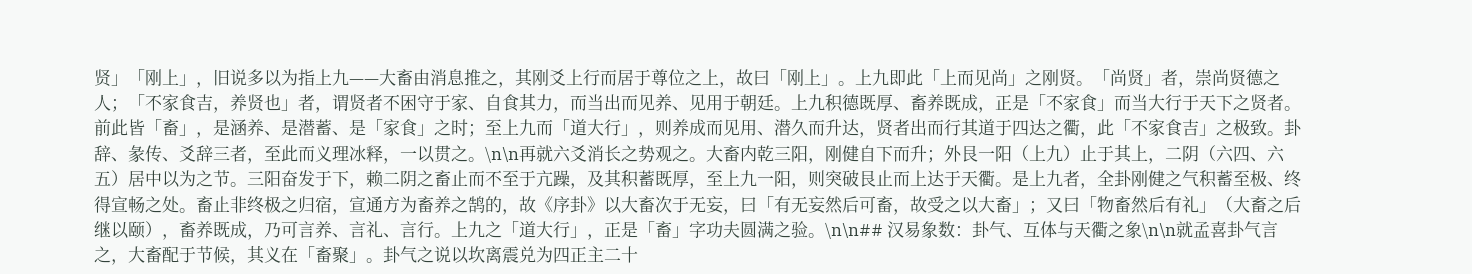贤」「刚上」，旧说多以为指上九——大畜由消息推之，其刚爻上行而居于尊位之上，故曰「刚上」。上九即此「上而见尚」之刚贤。「尚贤」者，崇尚贤德之人；「不家食吉，养贤也」者，谓贤者不困守于家、自食其力，而当出而见养、见用于朝廷。上九积德既厚、畜养既成，正是「不家食」而当大行于天下之贤者。前此皆「畜」，是涵养、是潜蓄、是「家食」之时；至上九而「道大行」，则养成而见用、潜久而升达，贤者出而行其道于四达之衢，此「不家食吉」之极致。卦辞、彖传、爻辞三者，至此而义理冰释，一以贯之。\n\n再就六爻消长之势观之。大畜内乾三阳，刚健自下而升；外艮一阳（上九）止于其上，二阴（六四、六五）居中以为之节。三阳奋发于下，赖二阴之畜止而不至于亢躁，及其积蓄既厚，至上九一阳，则突破艮止而上达于天衢。是上九者，全卦刚健之气积蓄至极、终得宣畅之处。畜止非终极之归宿，宣通方为畜养之鹄的，故《序卦》以大畜次于无妄，曰「有无妄然后可畜，故受之以大畜」；又曰「物畜然后有礼」（大畜之后继以颐），畜养既成，乃可言养、言礼、言行。上九之「道大行」，正是「畜」字功夫圆满之验。\n\n## 汉易象数：卦气、互体与天衢之象\n\n就孟喜卦气言之，大畜配于节候，其义在「畜聚」。卦气之说以坎离震兑为四正主二十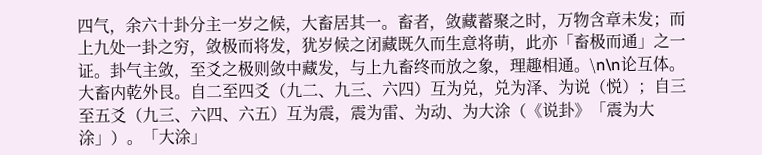四气，余六十卦分主一岁之候，大畜居其一。畜者，敛藏蓄聚之时，万物含章未发；而上九处一卦之穷，敛极而将发，犹岁候之闭藏既久而生意将萌，此亦「畜极而通」之一证。卦气主敛，至爻之极则敛中藏发，与上九畜终而放之象，理趣相通。\n\n论互体。大畜内乾外艮。自二至四爻（九二、九三、六四）互为兑，兑为泽、为说（悦）；自三至五爻（九三、六四、六五）互为震，震为雷、为动、为大涂（《说卦》「震为大涂」）。「大涂」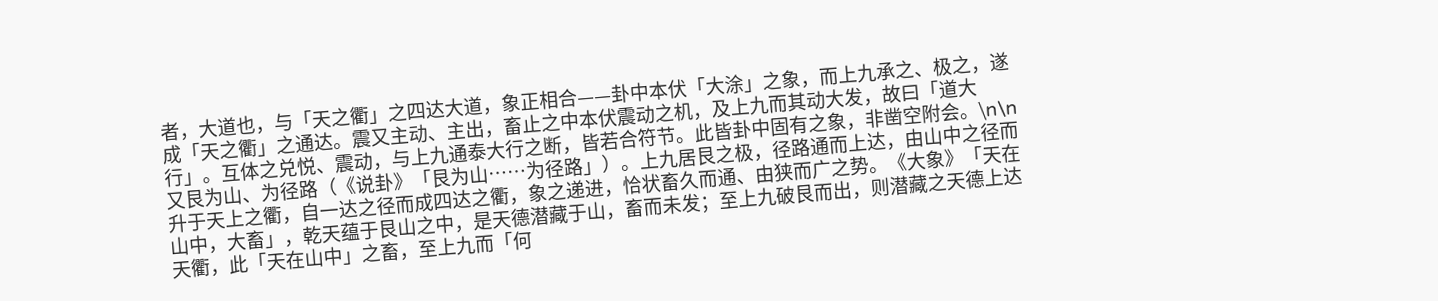者，大道也，与「天之衢」之四达大道，象正相合——卦中本伏「大涂」之象，而上九承之、极之，遂成「天之衢」之通达。震又主动、主出，畜止之中本伏震动之机，及上九而其动大发，故曰「道大行」。互体之兑悦、震动，与上九通泰大行之断，皆若合符节。此皆卦中固有之象，非凿空附会。\n\n又艮为山、为径路（《说卦》「艮为山……为径路」）。上九居艮之极，径路通而上达，由山中之径而升于天上之衢，自一达之径而成四达之衢，象之递进，恰状畜久而通、由狭而广之势。《大象》「天在山中，大畜」，乾天蕴于艮山之中，是天德潜藏于山，畜而未发；至上九破艮而出，则潜藏之天德上达天衢，此「天在山中」之畜，至上九而「何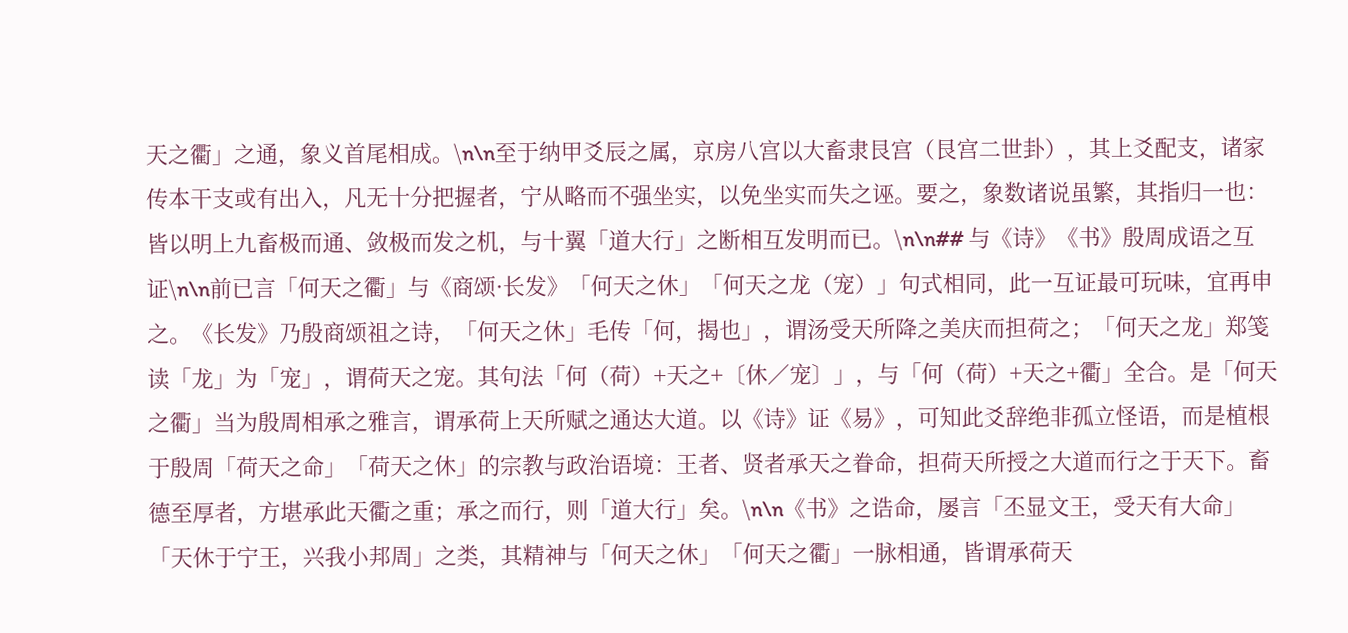天之衢」之通，象义首尾相成。\n\n至于纳甲爻辰之属，京房八宫以大畜隶艮宫（艮宫二世卦），其上爻配支，诸家传本干支或有出入，凡无十分把握者，宁从略而不强坐实，以免坐实而失之诬。要之，象数诸说虽繁，其指归一也：皆以明上九畜极而通、敛极而发之机，与十翼「道大行」之断相互发明而已。\n\n## 与《诗》《书》殷周成语之互证\n\n前已言「何天之衢」与《商颂·长发》「何天之休」「何天之龙（宠）」句式相同，此一互证最可玩味，宜再申之。《长发》乃殷商颂祖之诗，「何天之休」毛传「何，揭也」，谓汤受天所降之美庆而担荷之；「何天之龙」郑笺读「龙」为「宠」，谓荷天之宠。其句法「何（荷）+天之+〔休／宠〕」，与「何（荷）+天之+衢」全合。是「何天之衢」当为殷周相承之雅言，谓承荷上天所赋之通达大道。以《诗》证《易》，可知此爻辞绝非孤立怪语，而是植根于殷周「荷天之命」「荷天之休」的宗教与政治语境：王者、贤者承天之眷命，担荷天所授之大道而行之于天下。畜德至厚者，方堪承此天衢之重；承之而行，则「道大行」矣。\n\n《书》之诰命，屡言「丕显文王，受天有大命」「天休于宁王，兴我小邦周」之类，其精神与「何天之休」「何天之衢」一脉相通，皆谓承荷天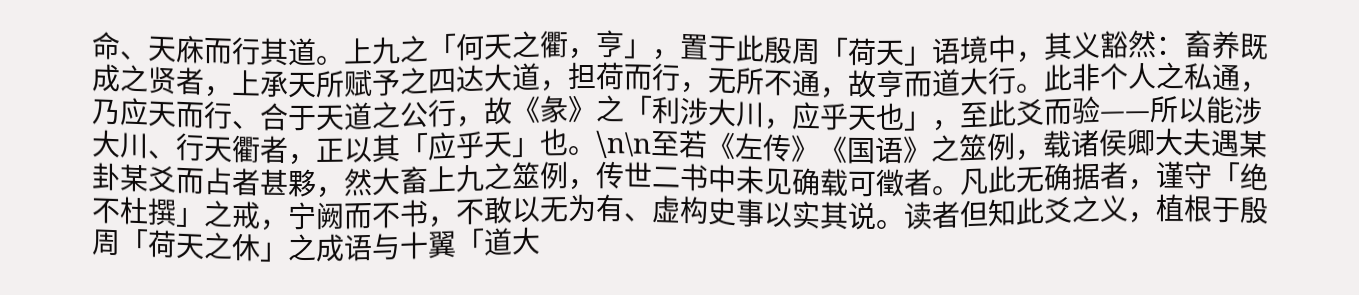命、天庥而行其道。上九之「何天之衢，亨」，置于此殷周「荷天」语境中，其义豁然：畜养既成之贤者，上承天所赋予之四达大道，担荷而行，无所不通，故亨而道大行。此非个人之私通，乃应天而行、合于天道之公行，故《彖》之「利涉大川，应乎天也」，至此爻而验——所以能涉大川、行天衢者，正以其「应乎天」也。\n\n至若《左传》《国语》之筮例，载诸侯卿大夫遇某卦某爻而占者甚夥，然大畜上九之筮例，传世二书中未见确载可徵者。凡此无确据者，谨守「绝不杜撰」之戒，宁阙而不书，不敢以无为有、虚构史事以实其说。读者但知此爻之义，植根于殷周「荷天之休」之成语与十翼「道大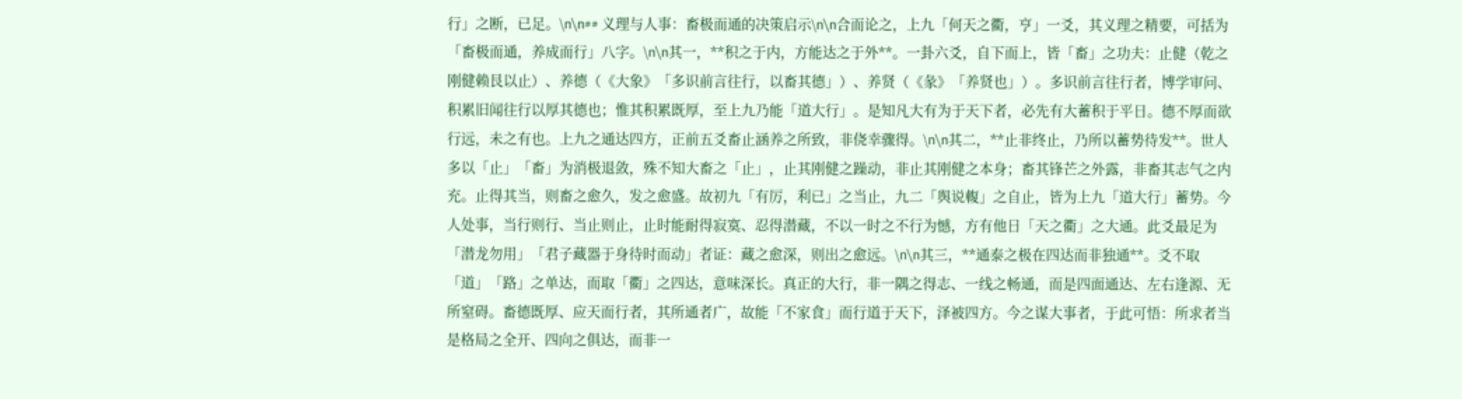行」之断，已足。\n\n## 义理与人事：畜极而通的决策启示\n\n合而论之，上九「何天之衢，亨」一爻，其义理之精要，可括为「畜极而通，养成而行」八字。\n\n其一，**积之于内，方能达之于外**。一卦六爻，自下而上，皆「畜」之功夫：止健（乾之刚健赖艮以止）、养德（《大象》「多识前言往行，以畜其德」）、养贤（《彖》「养贤也」）。多识前言往行者，博学审问、积累旧闻往行以厚其德也；惟其积累既厚，至上九乃能「道大行」。是知凡大有为于天下者，必先有大蓄积于平日。德不厚而欲行远，未之有也。上九之通达四方，正前五爻畜止涵养之所致，非侥幸骤得。\n\n其二，**止非终止，乃所以蓄势待发**。世人多以「止」「畜」为消极退敛，殊不知大畜之「止」，止其刚健之躁动，非止其刚健之本身；畜其锋芒之外露，非畜其志气之内充。止得其当，则畜之愈久，发之愈盛。故初九「有厉，利已」之当止，九二「舆说輹」之自止，皆为上九「道大行」蓄势。今人处事，当行则行、当止则止，止时能耐得寂寞、忍得潜藏，不以一时之不行为憾，方有他日「天之衢」之大通。此爻最足为「潜龙勿用」「君子藏器于身待时而动」者证：藏之愈深，则出之愈远。\n\n其三，**通泰之极在四达而非独通**。爻不取「道」「路」之单达，而取「衢」之四达，意味深长。真正的大行，非一隅之得志、一线之畅通，而是四面通达、左右逢源、无所窒碍。畜德既厚、应天而行者，其所通者广，故能「不家食」而行道于天下，泽被四方。今之谋大事者，于此可悟：所求者当是格局之全开、四向之俱达，而非一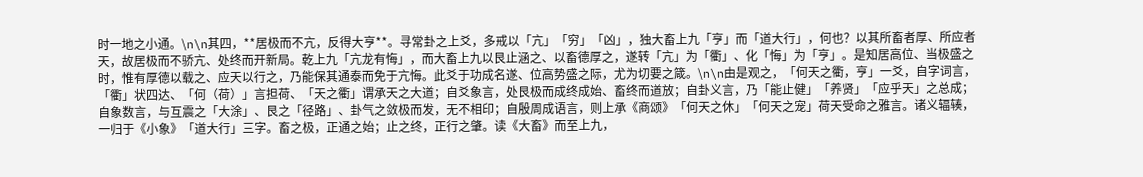时一地之小通。\n\n其四，**居极而不亢，反得大亨**。寻常卦之上爻，多戒以「亢」「穷」「凶」，独大畜上九「亨」而「道大行」，何也？以其所畜者厚、所应者天，故居极而不骄亢、处终而开新局。乾上九「亢龙有悔」，而大畜上九以艮止涵之、以畜德厚之，遂转「亢」为「衢」、化「悔」为「亨」。是知居高位、当极盛之时，惟有厚德以载之、应天以行之，乃能保其通泰而免于亢悔。此爻于功成名遂、位高势盛之际，尤为切要之箴。\n\n由是观之，「何天之衢，亨」一爻，自字词言，「衢」状四达、「何（荷）」言担荷、「天之衢」谓承天之大道；自爻象言，处艮极而成终成始、畜终而道放；自卦义言，乃「能止健」「养贤」「应乎天」之总成；自象数言，与互震之「大涂」、艮之「径路」、卦气之敛极而发，无不相印；自殷周成语言，则上承《商颂》「何天之休」「何天之宠」荷天受命之雅言。诸义辐辏，一归于《小象》「道大行」三字。畜之极，正通之始；止之终，正行之肇。读《大畜》而至上九，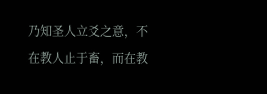乃知圣人立爻之意，不在教人止于畜，而在教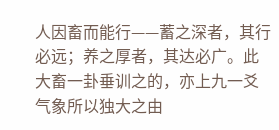人因畜而能行——蓄之深者，其行必远；养之厚者，其达必广。此大畜一卦垂训之的，亦上九一爻气象所以独大之由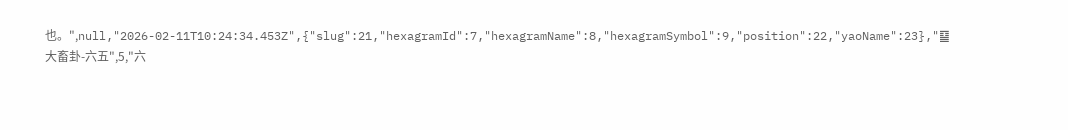也。",null,"2026-02-11T10:24:34.453Z",{"slug":21,"hexagramId":7,"hexagramName":8,"hexagramSymbol":9,"position":22,"yaoName":23},"䷙大畜卦-六五",5,"六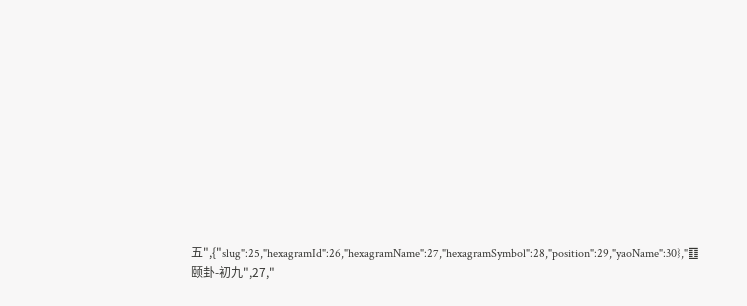五",{"slug":25,"hexagramId":26,"hexagramName":27,"hexagramSymbol":28,"position":29,"yaoName":30},"䷚颐卦-初九",27,"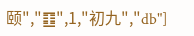颐","䷚",1,"初九","db"]